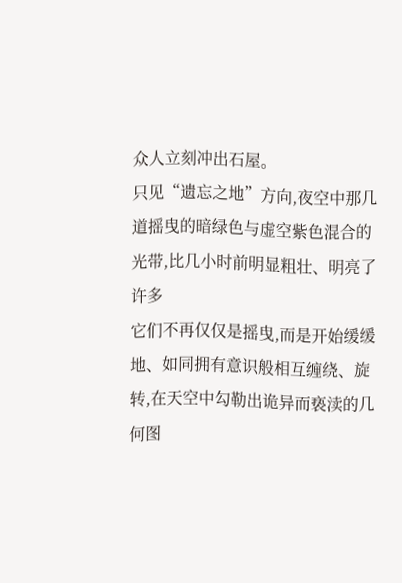众人立刻冲出石屋。
只见“遗忘之地”方向,夜空中那几道摇曳的暗绿色与虚空紫色混合的光带,比几小时前明显粗壮、明亮了许多
它们不再仅仅是摇曳,而是开始缓缓地、如同拥有意识般相互缠绕、旋转,在天空中勾勒出诡异而亵渎的几何图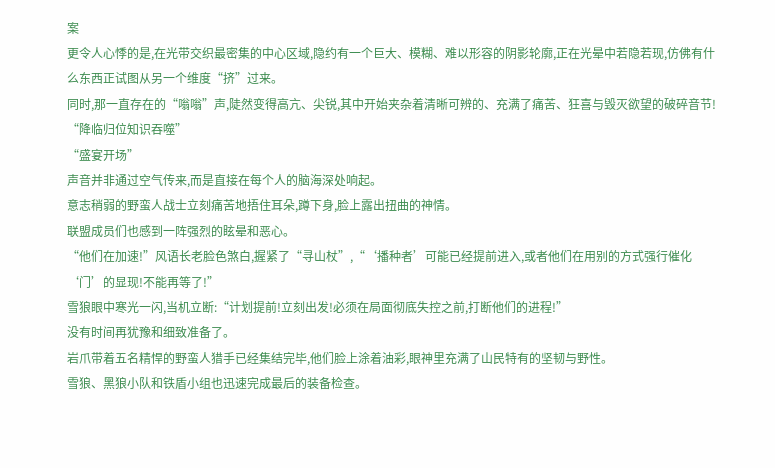案
更令人心悸的是,在光带交织最密集的中心区域,隐约有一个巨大、模糊、难以形容的阴影轮廓,正在光晕中若隐若现,仿佛有什么东西正试图从另一个维度“挤”过来。
同时,那一直存在的“嗡嗡”声,陡然变得高亢、尖锐,其中开始夹杂着清晰可辨的、充满了痛苦、狂喜与毁灭欲望的破碎音节!
“降临归位知识吞噬”
“盛宴开场”
声音并非通过空气传来,而是直接在每个人的脑海深处响起。
意志稍弱的野蛮人战士立刻痛苦地捂住耳朵,蹲下身,脸上露出扭曲的神情。
联盟成员们也感到一阵强烈的眩晕和恶心。
“他们在加速!”风语长老脸色煞白,握紧了“寻山杖”,“‘播种者’可能已经提前进入,或者他们在用别的方式强行催化‘门’的显现!不能再等了!”
雪狼眼中寒光一闪,当机立断:“计划提前!立刻出发!必须在局面彻底失控之前,打断他们的进程!”
没有时间再犹豫和细致准备了。
岩爪带着五名精悍的野蛮人猎手已经集结完毕,他们脸上涂着油彩,眼神里充满了山民特有的坚韧与野性。
雪狼、黑狼小队和铁盾小组也迅速完成最后的装备检查。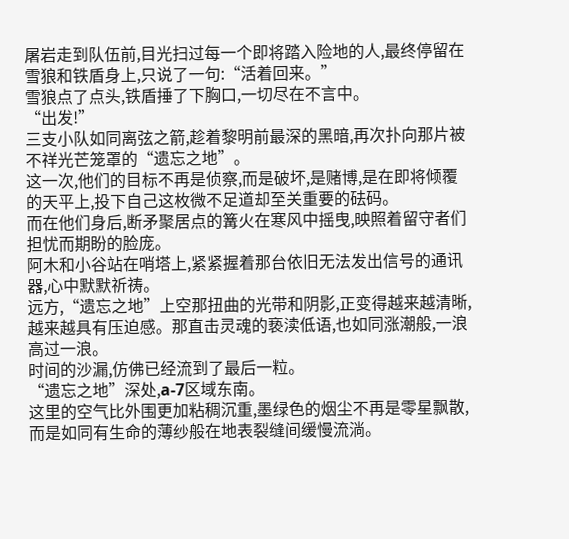屠岩走到队伍前,目光扫过每一个即将踏入险地的人,最终停留在雪狼和铁盾身上,只说了一句:“活着回来。”
雪狼点了点头,铁盾捶了下胸口,一切尽在不言中。
“出发!”
三支小队如同离弦之箭,趁着黎明前最深的黑暗,再次扑向那片被不祥光芒笼罩的“遗忘之地”。
这一次,他们的目标不再是侦察,而是破坏,是赌博,是在即将倾覆的天平上,投下自己这枚微不足道却至关重要的砝码。
而在他们身后,断矛聚居点的篝火在寒风中摇曳,映照着留守者们担忧而期盼的脸庞。
阿木和小谷站在哨塔上,紧紧握着那台依旧无法发出信号的通讯器,心中默默祈祷。
远方,“遗忘之地”上空那扭曲的光带和阴影,正变得越来越清晰,越来越具有压迫感。那直击灵魂的亵渎低语,也如同涨潮般,一浪高过一浪。
时间的沙漏,仿佛已经流到了最后一粒。
“遗忘之地”深处,a-7区域东南。
这里的空气比外围更加粘稠沉重,墨绿色的烟尘不再是零星飘散,而是如同有生命的薄纱般在地表裂缝间缓慢流淌。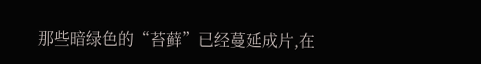那些暗绿色的“苔藓”已经蔓延成片,在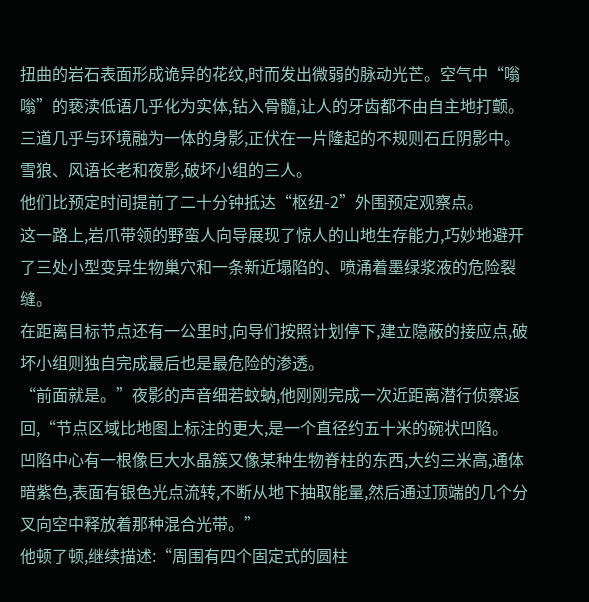扭曲的岩石表面形成诡异的花纹,时而发出微弱的脉动光芒。空气中“嗡嗡”的亵渎低语几乎化为实体,钻入骨髓,让人的牙齿都不由自主地打颤。
三道几乎与环境融为一体的身影,正伏在一片隆起的不规则石丘阴影中。雪狼、风语长老和夜影,破坏小组的三人。
他们比预定时间提前了二十分钟抵达“枢纽-2”外围预定观察点。
这一路上,岩爪带领的野蛮人向导展现了惊人的山地生存能力,巧妙地避开了三处小型变异生物巢穴和一条新近塌陷的、喷涌着墨绿浆液的危险裂缝。
在距离目标节点还有一公里时,向导们按照计划停下,建立隐蔽的接应点,破坏小组则独自完成最后也是最危险的渗透。
“前面就是。”夜影的声音细若蚊蚋,他刚刚完成一次近距离潜行侦察返回,“节点区域比地图上标注的更大,是一个直径约五十米的碗状凹陷。
凹陷中心有一根像巨大水晶簇又像某种生物脊柱的东西,大约三米高,通体暗紫色,表面有银色光点流转,不断从地下抽取能量,然后通过顶端的几个分叉向空中释放着那种混合光带。”
他顿了顿,继续描述:“周围有四个固定式的圆柱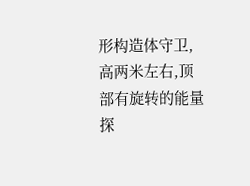形构造体守卫,高两米左右,顶部有旋转的能量探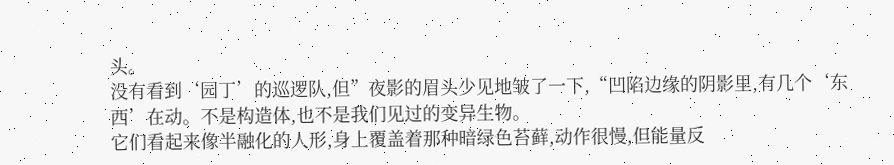头。
没有看到‘园丁’的巡逻队,但”夜影的眉头少见地皱了一下,“凹陷边缘的阴影里,有几个‘东西’在动。不是构造体,也不是我们见过的变异生物。
它们看起来像半融化的人形,身上覆盖着那种暗绿色苔藓,动作很慢,但能量反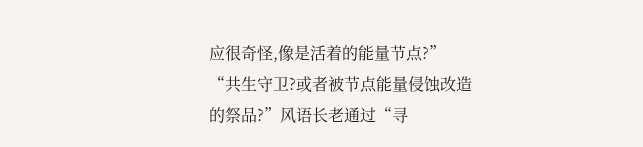应很奇怪,像是活着的能量节点?”
“共生守卫?或者被节点能量侵蚀改造的祭品?”风语长老通过“寻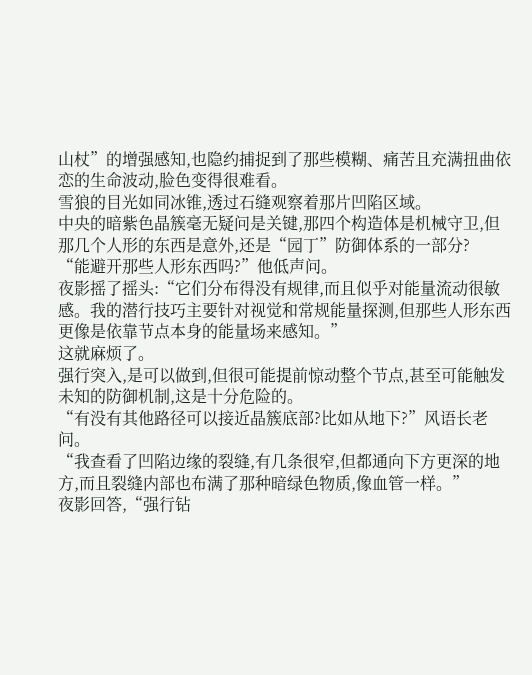山杖”的增强感知,也隐约捕捉到了那些模糊、痛苦且充满扭曲依恋的生命波动,脸色变得很难看。
雪狼的目光如同冰锥,透过石缝观察着那片凹陷区域。
中央的暗紫色晶簇毫无疑问是关键,那四个构造体是机械守卫,但那几个人形的东西是意外,还是“园丁”防御体系的一部分?
“能避开那些人形东西吗?”他低声问。
夜影摇了摇头:“它们分布得没有规律,而且似乎对能量流动很敏感。我的潜行技巧主要针对视觉和常规能量探测,但那些人形东西更像是依靠节点本身的能量场来感知。”
这就麻烦了。
强行突入,是可以做到,但很可能提前惊动整个节点,甚至可能触发未知的防御机制,这是十分危险的。
“有没有其他路径可以接近晶簇底部?比如从地下?”风语长老问。
“我查看了凹陷边缘的裂缝,有几条很窄,但都通向下方更深的地方,而且裂缝内部也布满了那种暗绿色物质,像血管一样。”
夜影回答,“强行钻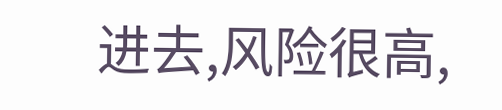进去,风险很高,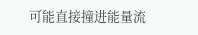可能直接撞进能量流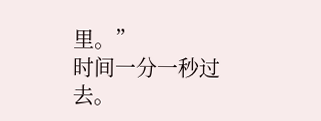里。”
时间一分一秒过去。